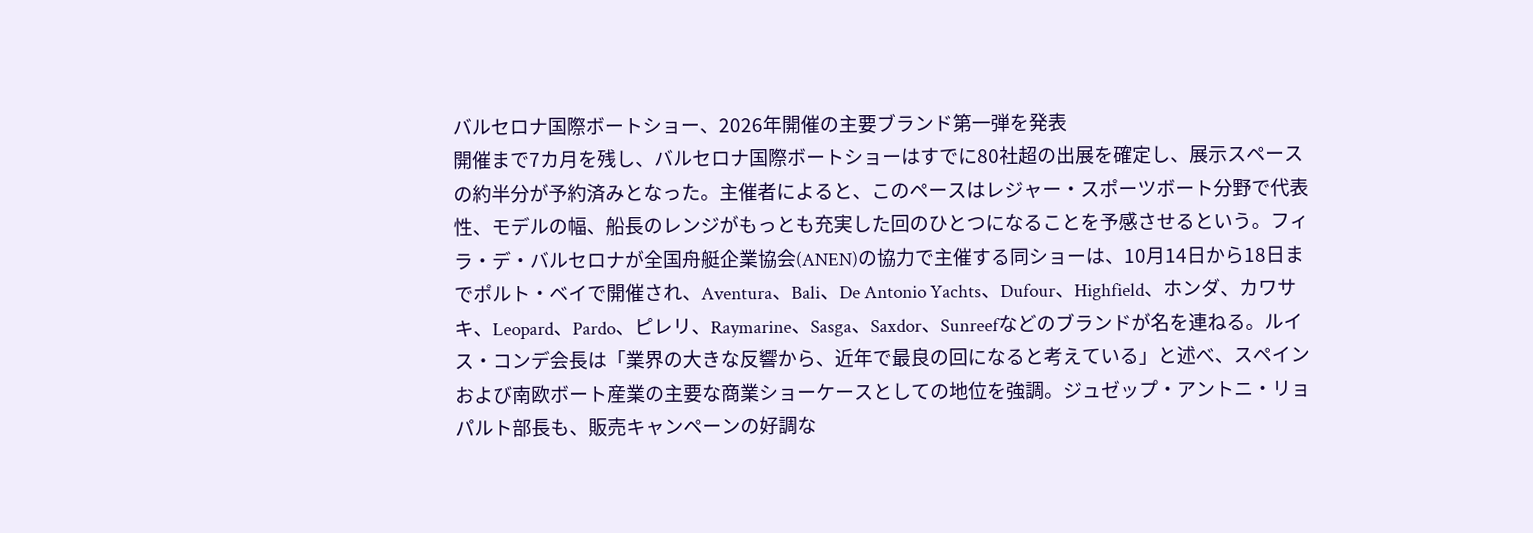バルセロナ国際ボートショー、2026年開催の主要ブランド第一弾を発表
開催まで7カ月を残し、バルセロナ国際ボートショーはすでに80社超の出展を確定し、展示スペースの約半分が予約済みとなった。主催者によると、このペースはレジャー・スポーツボート分野で代表性、モデルの幅、船長のレンジがもっとも充実した回のひとつになることを予感させるという。フィラ・デ・バルセロナが全国舟艇企業協会(ANEN)の協力で主催する同ショーは、10月14日から18日までポルト・ベイで開催され、Aventura、Bali、De Antonio Yachts、Dufour、Highfield、ホンダ、カワサキ、Leopard、Pardo、ピレリ、Raymarine、Sasga、Saxdor、Sunreefなどのブランドが名を連ねる。ルイス・コンデ会長は「業界の大きな反響から、近年で最良の回になると考えている」と述べ、スペインおよび南欧ボート産業の主要な商業ショーケースとしての地位を強調。ジュゼップ・アントニ・リョパルト部長も、販売キャンペーンの好調な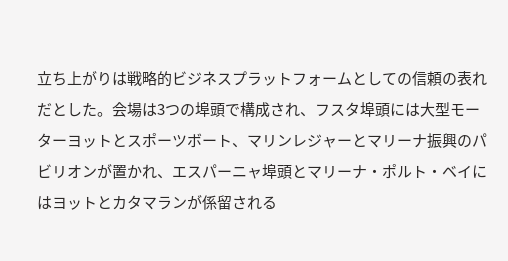立ち上がりは戦略的ビジネスプラットフォームとしての信頼の表れだとした。会場は3つの埠頭で構成され、フスタ埠頭には大型モーターヨットとスポーツボート、マリンレジャーとマリーナ振興のパビリオンが置かれ、エスパーニャ埠頭とマリーナ・ポルト・ベイにはヨットとカタマランが係留される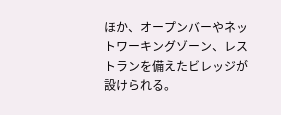ほか、オープンバーやネットワーキングゾーン、レストランを備えたビレッジが設けられる。